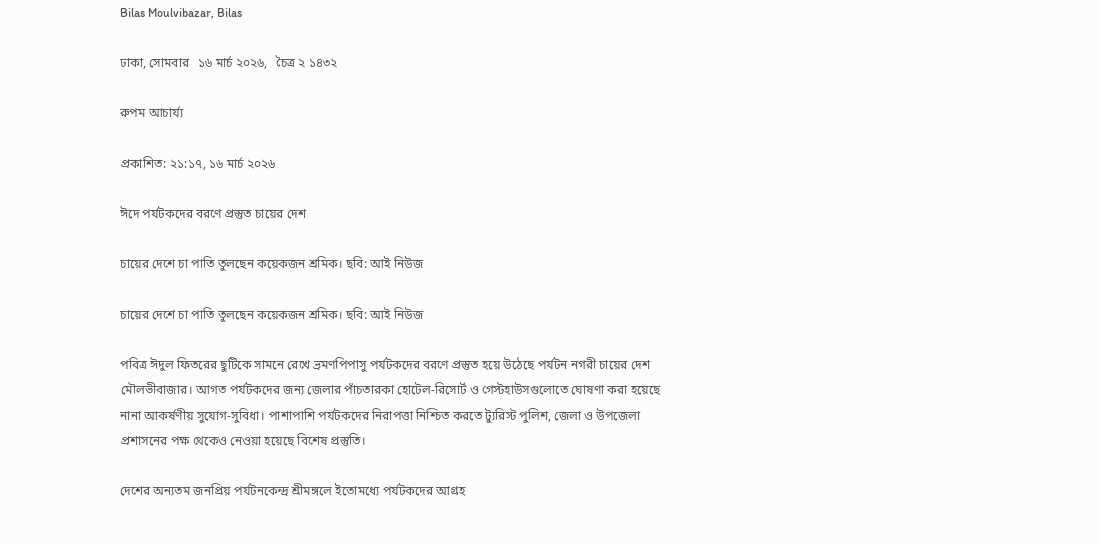Bilas Moulvibazar, Bilas

ঢাকা, সোমবার   ১৬ মার্চ ২০২৬,   চৈত্র ২ ১৪৩২

রুপম আচার্য্য

প্রকাশিত: ২১:১৭, ১৬ মার্চ ২০২৬

ঈদে পর্যটকদের বরণে প্রস্তুত চায়ের দেশ

চায়ের দেশে চা পাতি তুলছেন কয়েকজন শ্রমিক। ছবি: আই নিউজ

চায়ের দেশে চা পাতি তুলছেন কয়েকজন শ্রমিক। ছবি: আই নিউজ

পবিত্র ঈদুল ফিতরের ছুটিকে সামনে রেখে ভ্রমণপিপাসু পর্যটকদের বরণে প্রস্তুত হয়ে উঠেছে পর্যটন নগরী চায়ের দেশ মৌলভীবাজার। আগত পর্যটকদের জন্য জেলার পাঁচতারকা হোটেল-রিসোর্ট ও গেস্টহাউসগুলোতে ঘোষণা করা হয়েছে নানা আকর্ষণীয় সুযোগ-সুবিধা। পাশাপাশি পর্যটকদের নিরাপত্তা নিশ্চিত করতে ট্যুরিস্ট পুলিশ, জেলা ও উপজেলা প্রশাসনের পক্ষ থেকেও নেওয়া হয়েছে বিশেষ প্রস্তুতি।

দেশের অন্যতম জনপ্রিয় পর্যটনকেন্দ্র শ্রীমঙ্গলে ইতোমধ্যে পর্যটকদের আগ্রহ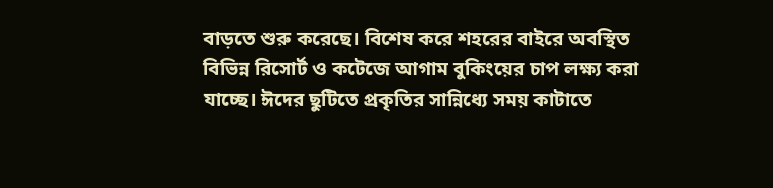বাড়তে শুরু করেছে। বিশেষ করে শহরের বাইরে অবস্থিত বিভিন্ন রিসোর্ট ও কটেজে আগাম বুকিংয়ের চাপ লক্ষ্য করা যাচ্ছে। ঈদের ছুটিতে প্রকৃতির সান্নিধ্যে সময় কাটাতে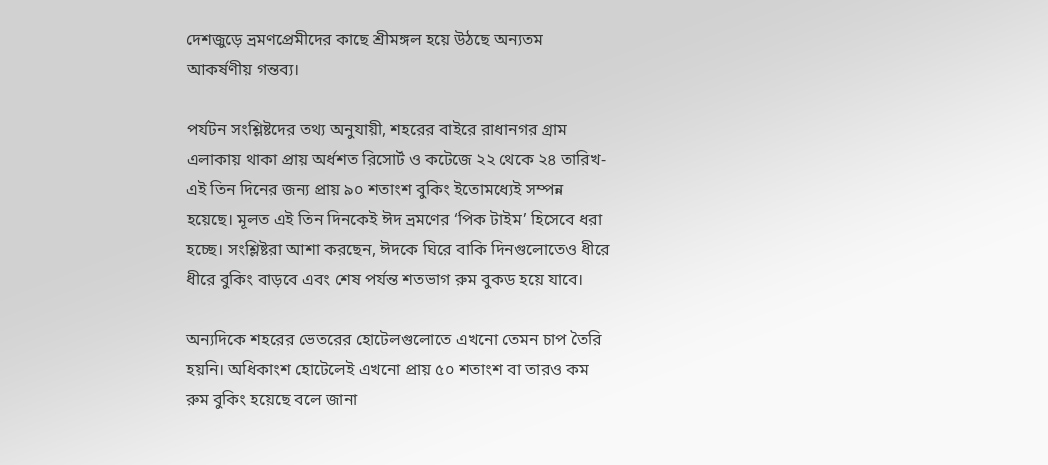দেশজুড়ে ভ্রমণপ্রেমীদের কাছে শ্রীমঙ্গল হয়ে উঠছে অন্যতম আকর্ষণীয় গন্তব্য।

পর্যটন সংশ্লিষ্টদের তথ্য অনুযায়ী, শহরের বাইরে রাধানগর গ্রাম এলাকায় থাকা প্রায় অর্ধশত রিসোর্ট ও কটেজে ২২ থেকে ২৪ তারিখ- এই তিন দিনের জন্য প্রায় ৯০ শতাংশ বুকিং ইতোমধ্যেই সম্পন্ন হয়েছে। মূলত এই তিন দিনকেই ঈদ ভ্রমণের ‘পিক টাইম’ হিসেবে ধরা হচ্ছে। সংশ্লিষ্টরা আশা করছেন, ঈদকে ঘিরে বাকি দিনগুলোতেও ধীরে ধীরে বুকিং বাড়বে এবং শেষ পর্যন্ত শতভাগ রুম বুকড হয়ে যাবে।

অন্যদিকে শহরের ভেতরের হোটেলগুলোতে এখনো তেমন চাপ তৈরি হয়নি। অধিকাংশ হোটেলেই এখনো প্রায় ৫০ শতাংশ বা তারও কম রুম বুকিং হয়েছে বলে জানা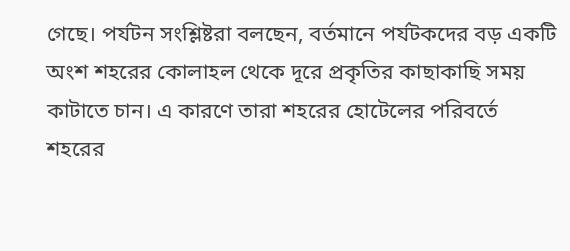গেছে। পর্যটন সংশ্লিষ্টরা বলছেন, বর্তমানে পর্যটকদের বড় একটি অংশ শহরের কোলাহল থেকে দূরে প্রকৃতির কাছাকাছি সময় কাটাতে চান। এ কারণে তারা শহরের হোটেলের পরিবর্তে শহরের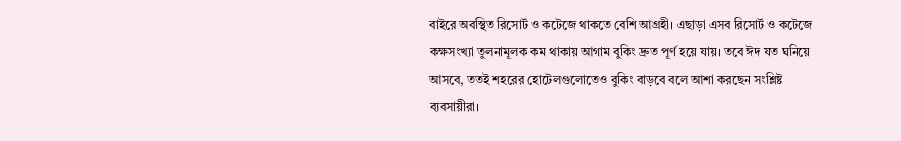বাইরে অবস্থিত রিসোর্ট ও কটেজে থাকতে বেশি আগ্রহী। এছাড়া এসব রিসোর্ট ও কটেজে কক্ষসংখ্যা তুলনামূলক কম থাকায় আগাম বুকিং দ্রুত পূর্ণ হয়ে যায়। তবে ঈদ যত ঘনিয়ে আসবে, ততই শহরের হোটেলগুলোতেও বুকিং বাড়বে বলে আশা করছেন সংশ্লিষ্ট ব্যবসায়ীরা।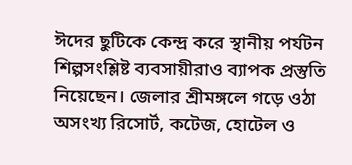ঈদের ছুটিকে কেন্দ্র করে স্থানীয় পর্যটন শিল্পসংশ্লিষ্ট ব্যবসায়ীরাও ব্যাপক প্রস্তুতি নিয়েছেন। জেলার শ্রীমঙ্গলে গড়ে ওঠা অসংখ্য রিসোর্ট, কটেজ, হোটেল ও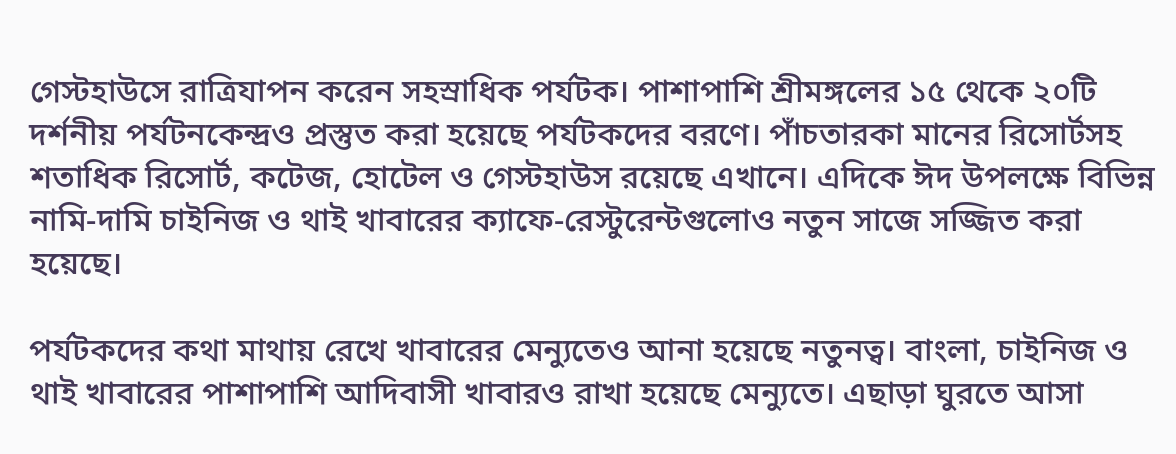গেস্টহাউসে রাত্রিযাপন করেন সহস্রাধিক পর্যটক। পাশাপাশি শ্রীমঙ্গলের ১৫ থেকে ২০টি দর্শনীয় পর্যটনকেন্দ্রও প্রস্তুত করা হয়েছে পর্যটকদের বরণে। পাঁচতারকা মানের রিসোর্টসহ শতাধিক রিসোর্ট, কটেজ, হোটেল ও গেস্টহাউস রয়েছে এখানে। এদিকে ঈদ উপলক্ষে বিভিন্ন নামি-দামি চাইনিজ ও থাই খাবারের ক্যাফে-রেস্টুরেন্টগুলোও নতুন সাজে সজ্জিত করা হয়েছে।

পর্যটকদের কথা মাথায় রেখে খাবারের মেন্যুতেও আনা হয়েছে নতুনত্ব। বাংলা, চাইনিজ ও থাই খাবারের পাশাপাশি আদিবাসী খাবারও রাখা হয়েছে মেন্যুতে। এছাড়া ঘুরতে আসা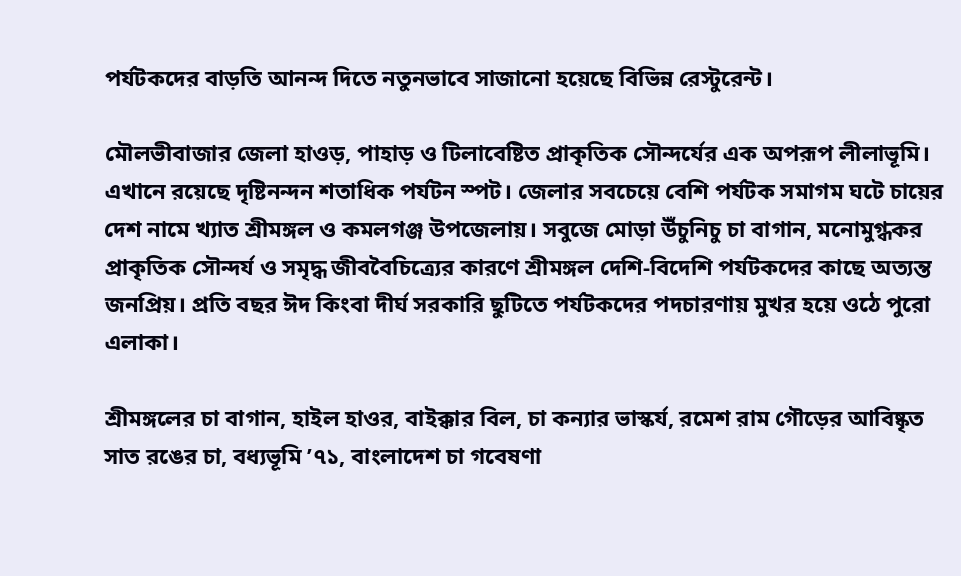পর্যটকদের বাড়তি আনন্দ দিতে নতুনভাবে সাজানো হয়েছে বিভিন্ন রেস্টুরেন্ট।

মৌলভীবাজার জেলা হাওড়, পাহাড় ও টিলাবেষ্টিত প্রাকৃতিক সৌন্দর্যের এক অপরূপ লীলাভূমি। এখানে রয়েছে দৃষ্টিনন্দন শতাধিক পর্যটন স্পট। জেলার সবচেয়ে বেশি পর্যটক সমাগম ঘটে চায়ের দেশ নামে খ্যাত শ্রীমঙ্গল ও কমলগঞ্জ উপজেলায়। সবুজে মোড়া উঁচুনিচু চা বাগান, মনোমুগ্ধকর প্রাকৃতিক সৌন্দর্য ও সমৃদ্ধ জীববৈচিত্র্যের কারণে শ্রীমঙ্গল দেশি-বিদেশি পর্যটকদের কাছে অত্যন্ত জনপ্রিয়। প্রতি বছর ঈদ কিংবা দীর্ঘ সরকারি ছুটিতে পর্যটকদের পদচারণায় মুখর হয়ে ওঠে পুরো এলাকা।

শ্রীমঙ্গলের চা বাগান, হাইল হাওর, বাইক্কার বিল, চা কন্যার ভাস্কর্য, রমেশ রাম গৌড়ের আবিষ্কৃত সাত রঙের চা, বধ্যভূমি ’৭১, বাংলাদেশ চা গবেষণা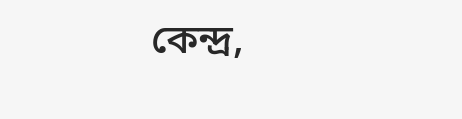কেন্দ্র,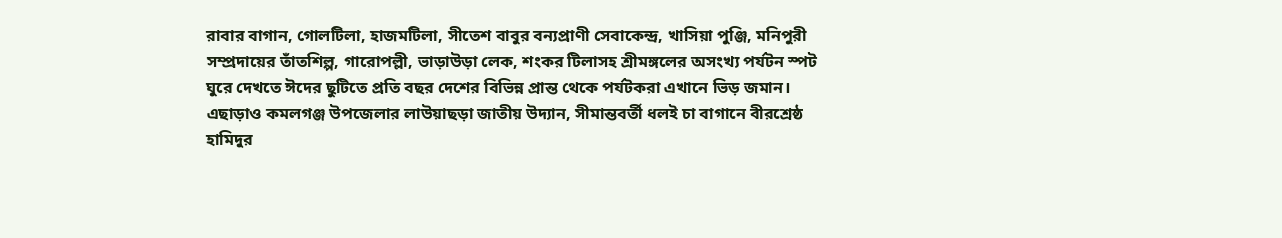রাবার বাগান, গোলটিলা, হাজমটিলা, সীতেশ বাবুর বন্যপ্রাণী সেবাকেন্দ্র, খাসিয়া পুঞ্জি, মনিপুরী সম্প্রদায়ের তাঁতশিল্প, গারোপল্লী, ভাড়াউড়া লেক, শংকর টিলাসহ শ্রীমঙ্গলের অসংখ্য পর্যটন স্পট ঘুরে দেখতে ঈদের ছুটিতে প্রতি বছর দেশের বিভিন্ন প্রান্ত থেকে পর্যটকরা এখানে ভিড় জমান। এছাড়াও কমলগঞ্জ উপজেলার লাউয়াছড়া জাতীয় উদ্যান, সীমান্তবর্তী ধলই চা বাগানে বীরশ্রেষ্ঠ হামিদুর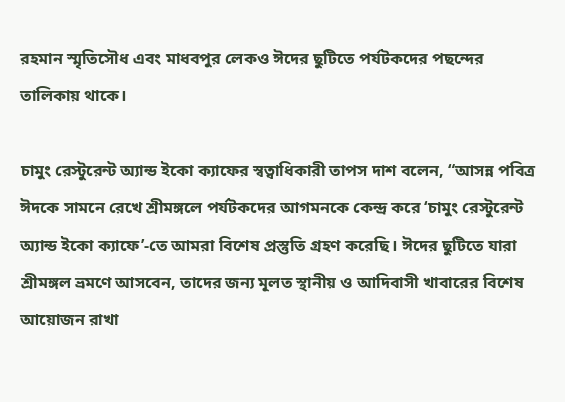রহমান স্মৃতিসৌধ এবং মাধবপুর লেকও ঈদের ছুটিতে পর্যটকদের পছন্দের তালিকায় থাকে।

চামুং রেস্টুরেন্ট অ্যান্ড ইকো ক্যাফের স্বত্বাধিকারী তাপস দাশ বলেন, “আসন্ন পবিত্র ঈদকে সামনে রেখে শ্রীমঙ্গলে পর্যটকদের আগমনকে কেন্দ্র করে ‘চামুং রেস্টুরেন্ট অ্যান্ড ইকো ক্যাফে’-তে আমরা বিশেষ প্রস্তুতি গ্রহণ করেছি। ঈদের ছুটিতে যারা শ্রীমঙ্গল ভ্রমণে আসবেন, তাদের জন্য মূলত স্থানীয় ও আদিবাসী খাবারের বিশেষ আয়োজন রাখা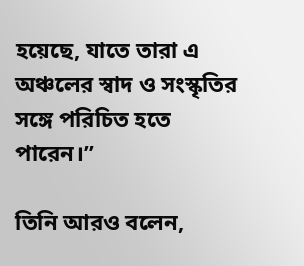হয়েছে, যাতে তারা এ অঞ্চলের স্বাদ ও সংস্কৃতির সঙ্গে পরিচিত হতে পারেন।”

তিনি আরও বলেন,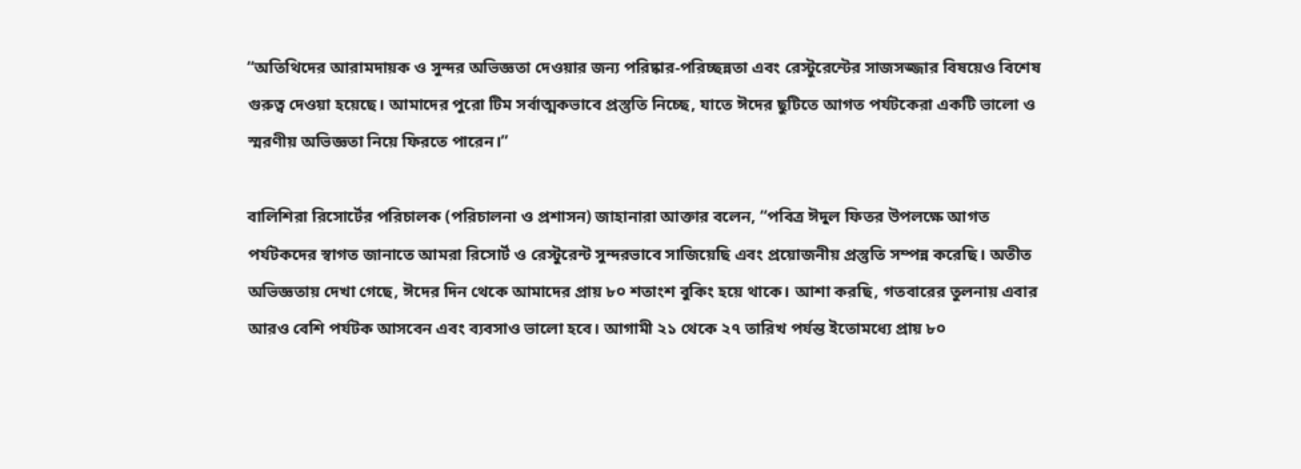“অতিথিদের আরামদায়ক ও সুন্দর অভিজ্ঞতা দেওয়ার জন্য পরিষ্কার-পরিচ্ছন্নতা এবং রেস্টুরেন্টের সাজসজ্জার বিষয়েও বিশেষ গুরুত্ব দেওয়া হয়েছে। আমাদের পুরো টিম সর্বাত্মকভাবে প্রস্তুতি নিচ্ছে, যাতে ঈদের ছুটিতে আগত পর্যটকেরা একটি ভালো ও স্মরণীয় অভিজ্ঞতা নিয়ে ফিরতে পারেন।”

বালিশিরা রিসোর্টের পরিচালক (পরিচালনা ও প্রশাসন) জাহানারা আক্তার বলেন, “পবিত্র ঈদুল ফিতর উপলক্ষে আগত পর্যটকদের স্বাগত জানাতে আমরা রিসোর্ট ও রেস্টুরেন্ট সুন্দরভাবে সাজিয়েছি এবং প্রয়োজনীয় প্রস্তুতি সম্পন্ন করেছি। অতীত অভিজ্ঞতায় দেখা গেছে, ঈদের দিন থেকে আমাদের প্রায় ৮০ শতাংশ বুকিং হয়ে থাকে। আশা করছি, গতবারের তুলনায় এবার আরও বেশি পর্যটক আসবেন এবং ব্যবসাও ভালো হবে। আগামী ২১ থেকে ২৭ তারিখ পর্যন্ত ইতোমধ্যে প্রায় ৮০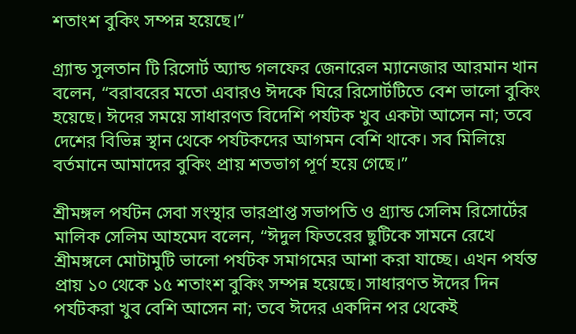শতাংশ বুকিং সম্পন্ন হয়েছে।”

গ্র্যান্ড সুলতান টি রিসোর্ট অ্যান্ড গলফের জেনারেল ম্যানেজার আরমান খান বলেন, “বরাবরের মতো এবারও ঈদকে ঘিরে রিসোর্টটিতে বেশ ভালো বুকিং হয়েছে। ঈদের সময়ে সাধারণত বিদেশি পর্যটক খুব একটা আসেন না; তবে দেশের বিভিন্ন স্থান থেকে পর্যটকদের আগমন বেশি থাকে। সব মিলিয়ে বর্তমানে আমাদের বুকিং প্রায় শতভাগ পূর্ণ হয়ে গেছে।”

শ্রীমঙ্গল পর্যটন সেবা সংস্থার ভারপ্রাপ্ত সভাপতি ও গ্র্যান্ড সেলিম রিসোর্টের মালিক সেলিম আহমেদ বলেন, “ঈদুল ফিতরের ছুটিকে সামনে রেখে শ্রীমঙ্গলে মোটামুটি ভালো পর্যটক সমাগমের আশা করা যাচ্ছে। এখন পর্যন্ত প্রায় ১০ থেকে ১৫ শতাংশ বুকিং সম্পন্ন হয়েছে। সাধারণত ঈদের দিন পর্যটকরা খুব বেশি আসেন না; তবে ঈদের একদিন পর থেকেই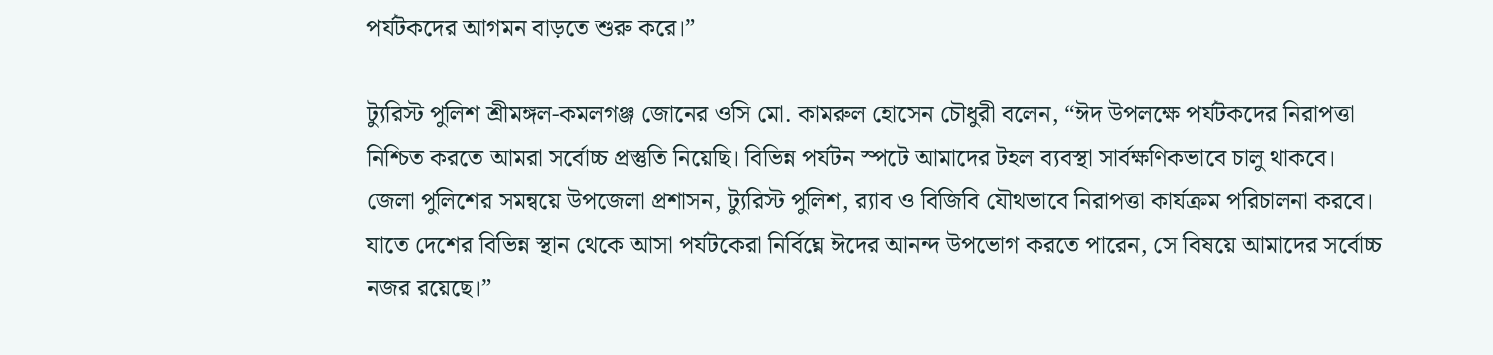পর্যটকদের আগমন বাড়তে শুরু করে।”

ট্যুরিস্ট পুলিশ শ্রীমঙ্গল-কমলগঞ্জ জোনের ওসি মো. কামরুল হোসেন চৌধুরী বলেন, “ঈদ উপলক্ষে পর্যটকদের নিরাপত্তা নিশ্চিত করতে আমরা সর্বোচ্চ প্রস্তুতি নিয়েছি। বিভিন্ন পর্যটন স্পটে আমাদের টহল ব্যবস্থা সার্বক্ষণিকভাবে চালু থাকবে। জেলা পুলিশের সমন্বয়ে উপজেলা প্রশাসন, ট্যুরিস্ট পুলিশ, র‍্যাব ও বিজিবি যৌথভাবে নিরাপত্তা কার্যক্রম পরিচালনা করবে। যাতে দেশের বিভিন্ন স্থান থেকে আসা পর্যটকেরা নির্বিঘ্নে ঈদের আনন্দ উপভোগ করতে পারেন, সে বিষয়ে আমাদের সর্বোচ্চ নজর রয়েছে।”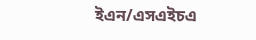ইএন/এসএইচএ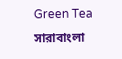Green Tea
সারাবাংলা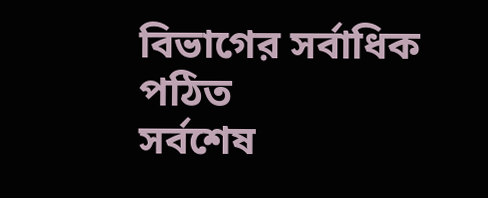বিভাগের সর্বাধিক পঠিত
সর্বশেষ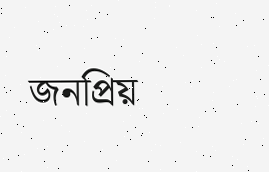জনপ্রিয়